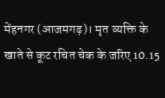मेंहनगर (आजमगढ़)। मृत व्यक्ति के खाते से कूट रचित चेक के जरिए 10.15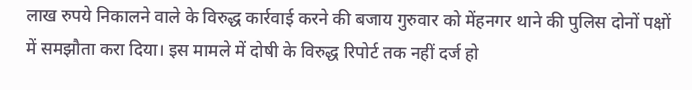लाख रुपये निकालने वाले के विरुद्ध कार्रवाई करने की बजाय गुरुवार को मेंहनगर थाने की पुलिस दोनों पक्षों में समझौता करा दिया। इस मामले में दोषी के विरुद्ध रिपोर्ट तक नहीं दर्ज हो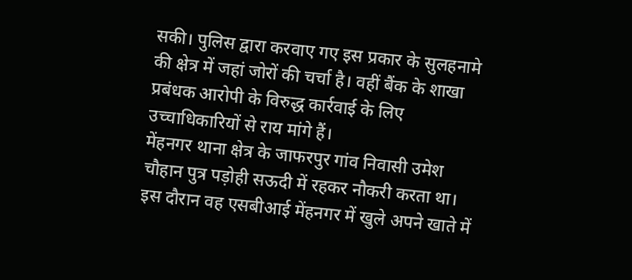सकी। पुलिस द्वारा करवाए गए इस प्रकार के सुलहनामे की क्षेत्र में जहां जोरों की चर्चा है। वहीं बैंक के शाखा प्रबंधक आरोपी के विरुद्ध कार्रवाई के लिए उच्चाधिकारियों से राय मांगे हैं।
मेंहनगर थाना क्षेत्र के जाफरपुर गांव निवासी उमेश चौहान पुत्र पड़ोही सऊदी में रहकर नौकरी करता था। इस दौरान वह एसबीआई मेंहनगर में खुले अपने खाते में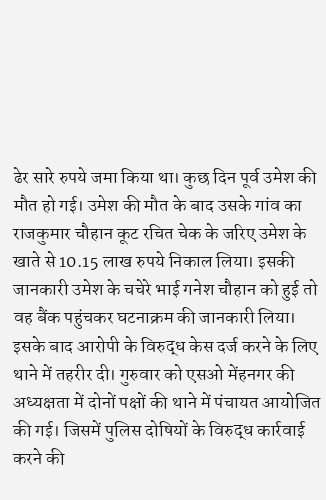ढेर सारे रुपये जमा किया था। कुछ दिन पूर्व उमेश की मौत हो गई। उमेश की मौत के बाद उसके गांव का राजकुमार चौहान कूट रचित चेक के जरिए उमेश के खाते से 10.15 लाख रुपये निकाल लिया। इसकी जानकारी उमेश के चचेरे भाई गनेश चौहान को हुई तो वह बैंक पहुंचकर घटनाक्रम की जानकारी लिया। इसके बाद आरोपी के विरुद्ध केस दर्ज करने के लिए थाने में तहरीर दी। गुरुवार को एसओ मेंहनगर की अध्यक्षता में दोनों पक्षों की थाने में पंचायत आयोजित की गई। जिसमें पुलिस दोषियों के विरुद्ध कार्रवाई करने की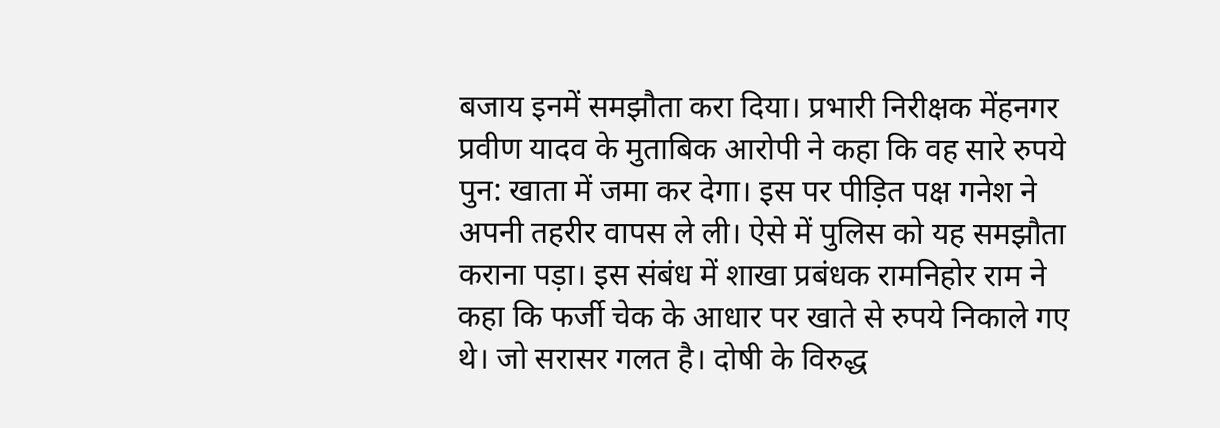बजाय इनमें समझौता करा दिया। प्रभारी निरीक्षक मेंहनगर प्रवीण यादव के मुताबिक आरोपी ने कहा कि वह सारे रुपये पुन: खाता में जमा कर देगा। इस पर पीड़ित पक्ष गनेश ने अपनी तहरीर वापस ले ली। ऐसे में पुलिस को यह समझौता कराना पड़ा। इस संबंध में शाखा प्रबंधक रामनिहोर राम ने कहा कि फर्जी चेक के आधार पर खाते से रुपये निकाले गए थे। जो सरासर गलत है। दोषी के विरुद्ध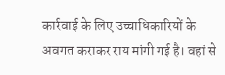कार्रवाई के लिए उच्चाधिकारियों के अवगत कराकर राय मांगी गई है। वहां से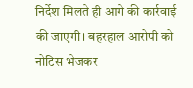निर्देश मिलते ही आगे की कार्रवाई की जाएगी। बहरहाल आरोपी को नोटिस भेजकर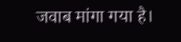जवाब मांगा गया है।